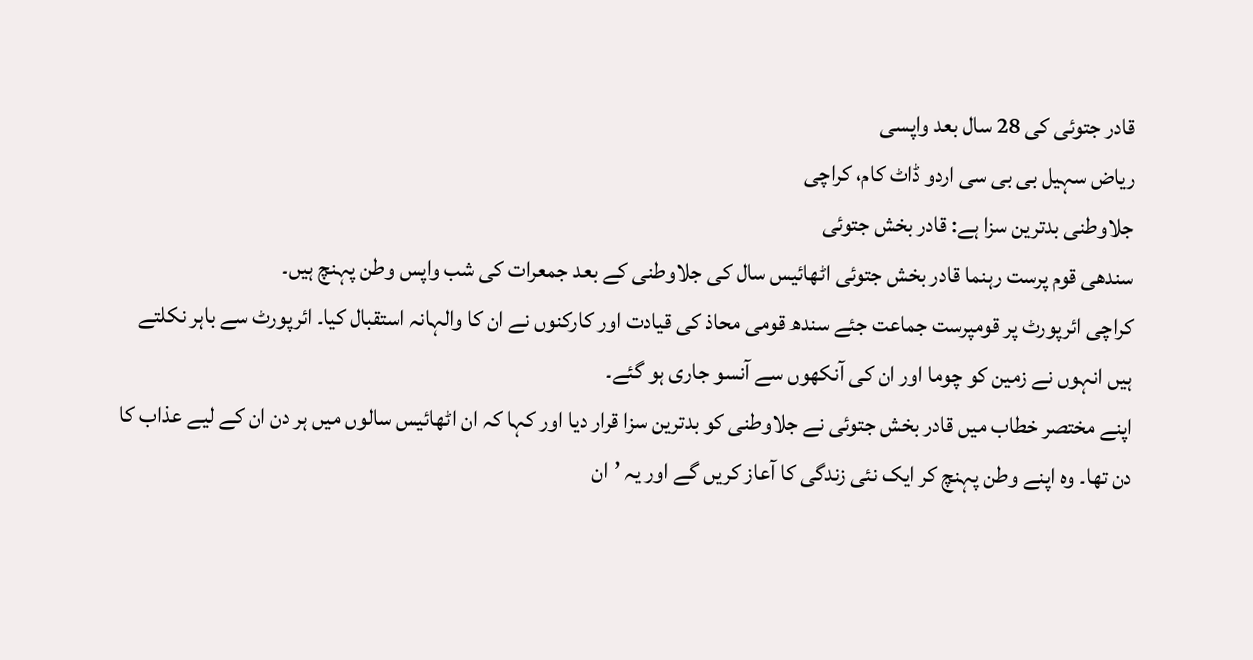قادر جتوئی کی 28 سال بعد واپسی
ریاض سہیل بی بی سی اردو ڈاٹ کام، کراچی
جلاوطنی بدترین سزا ہے: قادر بخش جتوئی
سندھی قوم پرست رہنما قادر بخش جتوئی اٹھائیس سال کی جلاوطنی کے بعد جمعرات کی شب واپس وطن پہنچ ہیں۔
کراچی ائرپورٹ پر قومپرست جماعت جئے سندھ قومی محاذ کی قیادت اور کارکنوں نے ان کا والہانہ استقبال کیا۔ ائرپورٹ سے باہر نکلتے ہیں انہوں نے زمین کو چوما اور ان کی آنکھوں سے آنسو جاری ہو گئے۔
اپنے مختصر خطاب میں قادر بخش جتوئی نے جلاوطنی کو بدترین سزا قرار دیا اور کہا کہ ان اٹھائیس سالوں میں ہر دن ان کے لیے عذاب کا دن تھا۔ وہ اپنے وطن پہنچ کر ایک نئی زندگی کا آعاز کریں گے اور یہ ’ان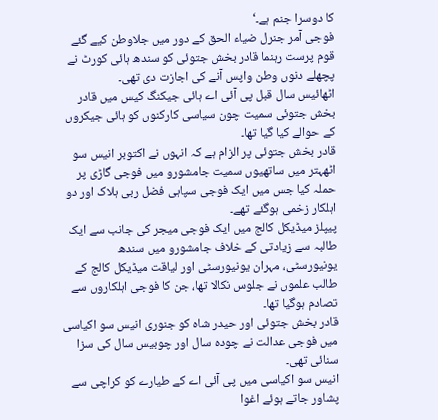کا دوسرا جنم ہے۔‘
فوجی آمر جنرل ضیاء الحق کے دور میں جلاوطن کیے گئے قوم پرست رہنما قادر بخش جتوئی کو سندھ ہائی کورٹ نے پچھلے دنوں وطن واپس آنے کی اجازت دی تھی۔
اٹھائیس سال قبل پی آئی اے ہائی جیکنگ کیس میں قادر بخش جتوئی سمیت چون سیاسی کارکنوں کو ہائی جیکروں کے حوالے کیا گیا تھا۔
قادر بخش جتوئی پر الزام ہے کہ انہوں نے اکتوبر انیس سو اٹھہتر میں ساتھیوں سمیت جامشورو میں فوجی گاڑی پر حملہ کیا جس میں ایک فوجی سپاہی فضل ربی ہلاک اور دو اہلکار زخمی ہوگئے تھے۔
پیپلز میڈیکل کالج میں ایک فوجی میجر کی جانب سے ایک طالبہ سے زیادتی کے خلاف جامشورو میں سندھ یونیورسٹی، مہران یونیورسٹی اور لیاقت میڈیکل کالج کے طالب علموں نے جلوس نکالا تھا، جن کا فوجی اہلکاروں سے تصادم ہوگیا تھا۔
قادر بخش جتوئی اور حیدر شاہ کو جنوری انیس سو اکیاسی میں فوجی عدالت نے چودہ سال اور چوبیس سال کی سزا سنائی تھی۔
انیس سو اکیاسی میں پی آئی اے کے طیارے کو کراچی سے پشاور جاتے ہوئے اغوا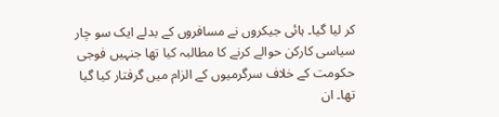کر لیا گیا۔ ہائی جیکروں نے مسافروں کے بدلے ایک سو چار سیاسی کارکن حوالے کرنے کا مطالبہ کیا تھا جنہیں فوجی حکومت کے خلاف سرگرمیوں کے الزام میں گرفتار کیا گیا تھا۔ ان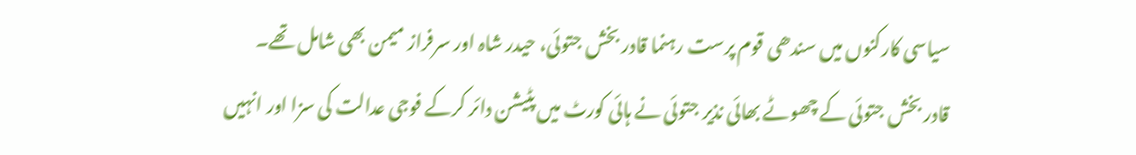سیاسی کارکنوں میں سندھی قوم پرست رہنما قادر بخش جتوئی، حیدر شاہ اور سرفراز میمن بھی شامل تھے۔
قادر بخش جتوئی کے چھوٹے بھائی نذیر جتوئی نے ہائی کورٹ میں پٹیشن دائر کرکے فوجی عدالت کی سزا اور انہیں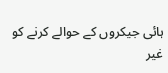ہائی جیکروں کے حوالے کرنے کو غیر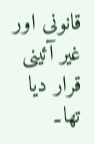قانونی اور غیر آئینی قرار دیا تھا۔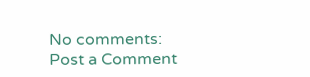No comments:
Post a Comment